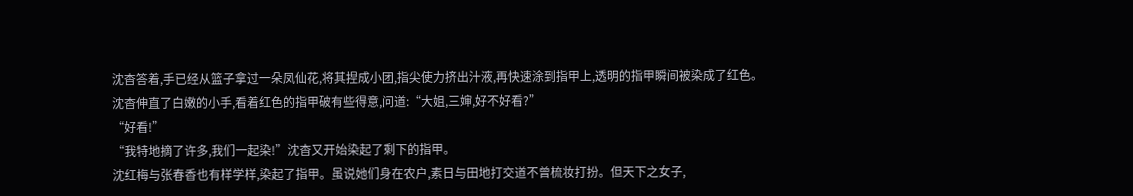沈杳答着,手已经从篮子拿过一朵凤仙花,将其捏成小团,指尖使力挤出汁液,再快速涂到指甲上,透明的指甲瞬间被染成了红色。
沈杳伸直了白嫩的小手,看着红色的指甲破有些得意,问道:“大姐,三婶,好不好看?”
“好看!”
“我特地摘了许多,我们一起染!”沈杳又开始染起了剩下的指甲。
沈红梅与张春香也有样学样,染起了指甲。虽说她们身在农户,素日与田地打交道不曾梳妆打扮。但天下之女子,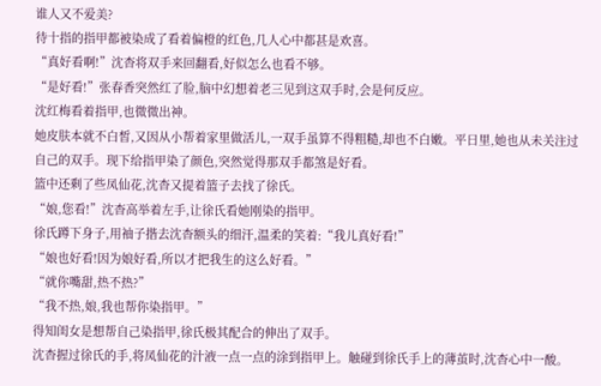谁人又不爱美?
待十指的指甲都被染成了看着偏橙的红色,几人心中都甚是欢喜。
“真好看啊!”沈杳将双手来回翻看,好似怎么也看不够。
“是好看!”张春香突然红了脸,脑中幻想着老三见到这双手时,会是何反应。
沈红梅看着指甲,也微微出神。
她皮肤本就不白皙,又因从小帮着家里做活儿,一双手虽算不得粗糙,却也不白嫩。平日里,她也从未关注过自己的双手。现下给指甲染了颜色,突然觉得那双手都煞是好看。
篮中还剩了些凤仙花,沈杳又提着篮子去找了徐氏。
“娘,您看!”沈杳高举着左手,让徐氏看她刚染的指甲。
徐氏蹲下身子,用袖子揩去沈杳额头的细汗,温柔的笑着:“我儿真好看!”
“娘也好看!因为娘好看,所以才把我生的这么好看。”
“就你嘴甜,热不热?”
“我不热,娘,我也帮你染指甲。”
得知闺女是想帮自己染指甲,徐氏极其配合的伸出了双手。
沈杳握过徐氏的手,将凤仙花的汁液一点一点的涂到指甲上。触碰到徐氏手上的薄茧时,沈杳心中一酸。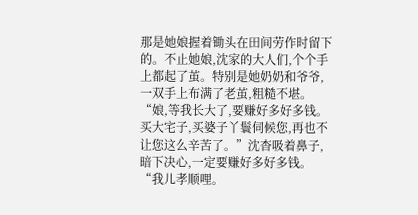那是她娘握着锄头在田间劳作时留下的。不止她娘,沈家的大人们,个个手上都起了茧。特别是她奶奶和爷爷,一双手上布满了老茧,粗糙不堪。
“娘,等我长大了,要赚好多好多钱。买大宅子,买婆子丫鬟伺候您,再也不让您这么辛苦了。”沈杳吸着鼻子,暗下决心,一定要赚好多好多钱。
“我儿孝顺哩。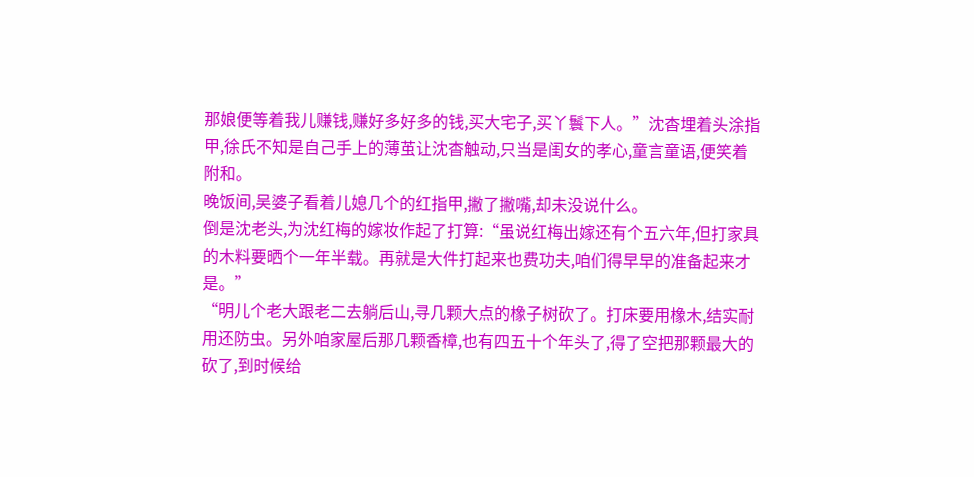那娘便等着我儿赚钱,赚好多好多的钱,买大宅子,买丫鬟下人。”沈杳埋着头涂指甲,徐氏不知是自己手上的薄茧让沈杳触动,只当是闺女的孝心,童言童语,便笑着附和。
晚饭间,吴婆子看着儿媳几个的红指甲,撇了撇嘴,却未没说什么。
倒是沈老头,为沈红梅的嫁妆作起了打算:“虽说红梅出嫁还有个五六年,但打家具的木料要晒个一年半载。再就是大件打起来也费功夫,咱们得早早的准备起来才是。”
“明儿个老大跟老二去躺后山,寻几颗大点的橡子树砍了。打床要用橡木,结实耐用还防虫。另外咱家屋后那几颗香樟,也有四五十个年头了,得了空把那颗最大的砍了,到时候给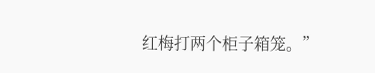红梅打两个柜子箱笼。”